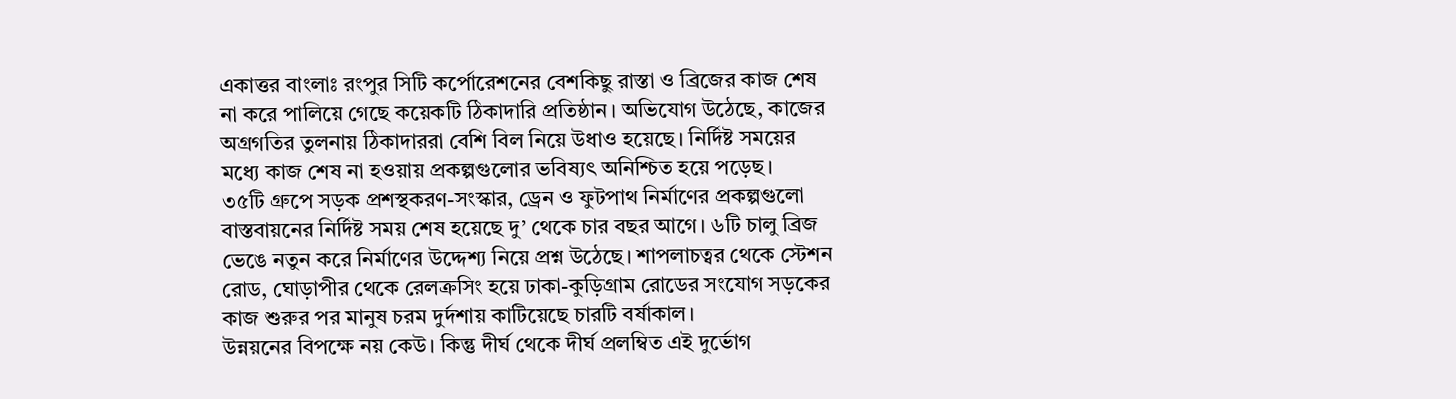একাত্তর বাংলাঃ রংপুর সিটি কর্পোরেশনের বেশকিছু রাস্তা ও ব্রিজের কাজ শেষ না করে পালিয়ে গেছে কয়েকটি ঠিকাদারি প্রতিষ্ঠান। অভিযোগ উঠেছে, কাজের অগ্রগতির তুলনায় ঠিকাদাররা বেশি বিল নিয়ে উধাও হয়েছে। নির্দিষ্ট সময়ের মধ্যে কাজ শেষ না হওয়ায় প্রকল্পগুলোর ভবিষ্যৎ অনিশ্চিত হয়ে পড়েছ।
৩৫টি গ্রুপে সড়ক প্রশস্থকরণ-সংস্কার, ড্রেন ও ফুটপাথ নির্মাণের প্রকল্পগুলো বাস্তবায়নের নির্দিষ্ট সময় শেষ হয়েছে দু’ থেকে চার বছর আগে। ৬টি চালু ব্রিজ ভেঙে নতুন করে নির্মাণের উদ্দেশ্য নিয়ে প্রশ্ন উঠেছে। শাপলাচত্বর থেকে স্টেশন রোড, ঘোড়াপীর থেকে রেলক্রসিং হয়ে ঢাকা-কুড়িগ্রাম রোডের সংযোগ সড়কের কাজ শুরুর পর মানুষ চরম দুর্দশায় কাটিয়েছে চারটি বর্ষাকাল।
উন্নয়নের বিপক্ষে নয় কেউ। কিন্তু দীর্ঘ থেকে দীর্ঘ প্রলম্বিত এই দুর্ভোগ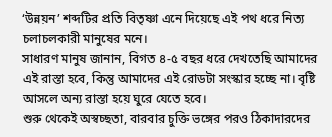‘উন্নয়ন’ শব্দটির প্রতি বিতৃষ্ণা এনে দিয়েছে এই পথ ধরে নিত্য চলাচলকারী মানুষের মনে।
সাধারণ মানুষ জানান, বিগত ৪-৫ বছর ধরে দেখতেছি আমাদের এই রাস্তা হবে, কিন্তু আমাদের এই রোডটা সংস্কার হচ্ছে না। বৃষ্টি আসলে অন্য রাস্তা হয়ে ঘুরে যেতে হবে।
শুরু থেকেই অস্বচ্ছতা, বারবার চুক্তি ভঙ্গের পরও ঠিকাদারদের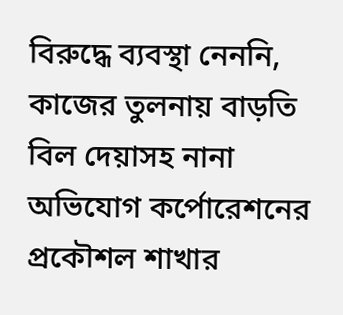বিরুদ্ধে ব্যবস্থা নেননি, কাজের তুলনায় বাড়তি বিল দেয়াসহ নানা অভিযোগ কর্পোরেশনের প্রকৌশল শাখার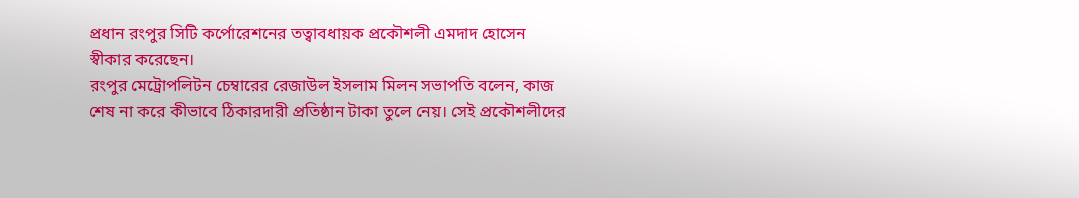প্রধান রংপুর সিটি কর্পোরেশনের তত্বাবধায়ক প্রকৌশলী এমদাদ হোসেন স্বীকার করেছেন।
রংপুর মেট্রোপলিটন চেম্বারের রেজাউল ইসলাম মিলন সভাপতি বলেন, কাজ শেষ না করে কীভাবে ঠিকারদারী প্রতিষ্ঠান টাকা তুলে নেয়। সেই প্রকৌশলীদের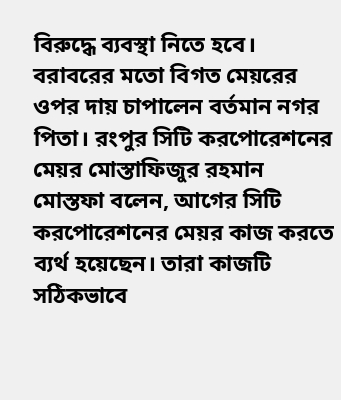বিরুদ্ধে ব্যবস্থা নিতে হবে।
বরাবরের মতো বিগত মেয়রের ওপর দায় চাপালেন বর্তমান নগর পিতা। রংপুর সিটি করপোরেশনের মেয়র মোস্তাফিজুর রহমান মোস্তফা বলেন, আগের সিটি করপোরেশনের মেয়র কাজ করতে ব্যর্থ হয়েছেন। তারা কাজটি সঠিকভাবে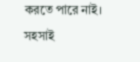করতে পারে নাই।
সহসাই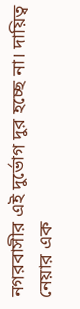নগরবাসীর এই দুর্ভোগ দুর হচ্ছে না। দায়িত্ব নেয়ার এক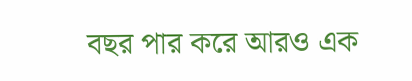বছর পার করে আরও এক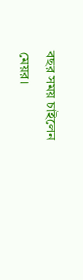বছর সময় চাইলেন মেয়র।